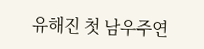유해진 첫 남우주연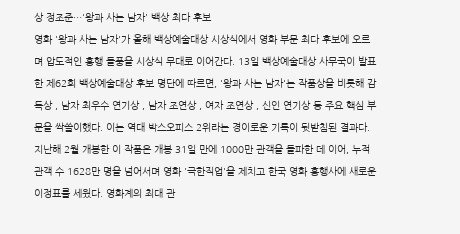상 정조준…'왕과 사는 남자' 백상 최다 후보
영화 '왕과 사는 남자'가 올해 백상예술대상 시상식에서 영화 부문 최다 후보에 오르며 압도적인 흥행 돌풍을 시상식 무대로 이어간다. 13일 백상예술대상 사무국이 발표한 제62회 백상예술대상 후보 명단에 따르면, '왕과 사는 남자'는 작품상을 비롯해 감독상 , 남자 최우수 연기상 , 남자 조연상 , 여자 조연상 , 신인 연기상 등 주요 핵심 부문을 싹쓸이했다. 이는 역대 박스오피스 2위라는 경이로운 기록이 뒷받침된 결과다. 지난해 2월 개봉한 이 작품은 개봉 31일 만에 1000만 관객을 돌파한 데 이어, 누적 관객 수 1628만 명을 넘어서며 영화 '극한직업'을 제치고 한국 영화 흥행사에 새로운 이정표를 세웠다. 영화계의 최대 관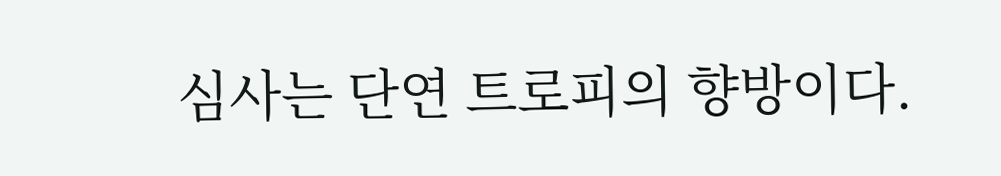심사는 단연 트로피의 향방이다.